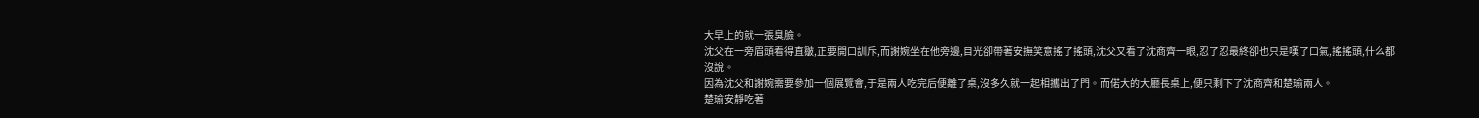大早上的就一張臭臉。
沈父在一旁眉頭看得直皺,正要開口訓斥,而謝婉坐在他旁邊,目光卻帶著安撫笑意搖了搖頭,沈父又看了沈商齊一眼,忍了忍最終卻也只是嘆了口氣,搖搖頭,什么都沒說。
因為沈父和謝婉需要參加一個展覽會,于是兩人吃完后便離了桌,沒多久就一起相攜出了門。而偌大的大廳長桌上,便只剩下了沈商齊和楚瑜兩人。
楚瑜安靜吃著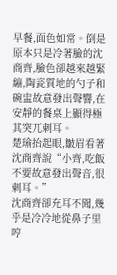早餐,面色如常。倒是原本只是冷著臉的沈商齊,臉色卻越來越緊繃,陶瓷質地的勺子和碗盅故意發出聲響,在安靜的餐桌上顯得極其突兀刺耳。
楚瑜抬起眼,皺眉看著沈商齊說“小齊,吃飯不要故意發出聲音,很刺耳。”
沈商齊卻充耳不聞,幾乎是冷冷地從鼻子里哼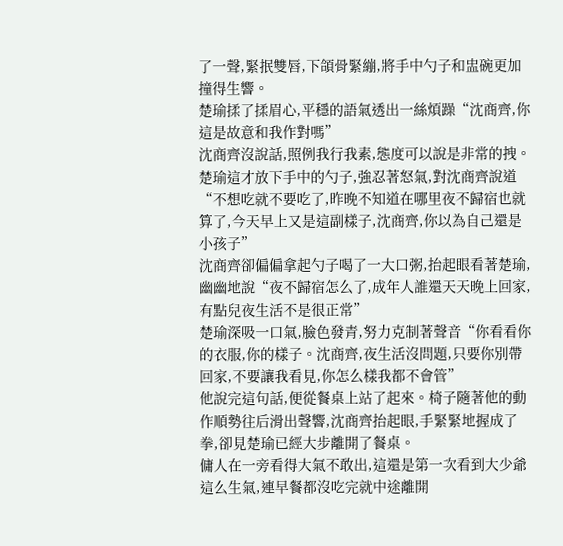了一聲,緊抿雙唇,下頜骨緊繃,將手中勺子和盅碗更加撞得生響。
楚瑜揉了揉眉心,平穩的語氣透出一絲煩躁“沈商齊,你這是故意和我作對嗎”
沈商齊沒說話,照例我行我素,態度可以說是非常的拽。
楚瑜這才放下手中的勺子,強忍著怒氣,對沈商齊說道“不想吃就不要吃了,昨晚不知道在哪里夜不歸宿也就算了,今天早上又是這副樣子,沈商齊,你以為自己還是小孩子”
沈商齊卻偏偏拿起勺子喝了一大口粥,抬起眼看著楚瑜,幽幽地說“夜不歸宿怎么了,成年人誰還天天晚上回家,有點兒夜生活不是很正常”
楚瑜深吸一口氣,臉色發青,努力克制著聲音“你看看你的衣服,你的樣子。沈商齊,夜生活沒問題,只要你別帶回家,不要讓我看見,你怎么樣我都不會管”
他說完這句話,便從餐桌上站了起來。椅子隨著他的動作順勢往后滑出聲響,沈商齊抬起眼,手緊緊地握成了拳,卻見楚瑜已經大步離開了餐桌。
傭人在一旁看得大氣不敢出,這還是第一次看到大少爺這么生氣,連早餐都沒吃完就中途離開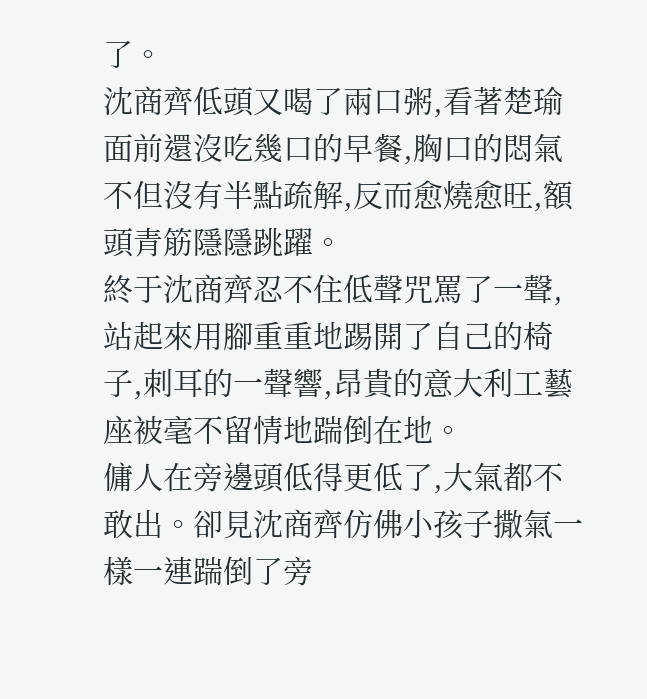了。
沈商齊低頭又喝了兩口粥,看著楚瑜面前還沒吃幾口的早餐,胸口的悶氣不但沒有半點疏解,反而愈燒愈旺,額頭青筋隱隱跳躍。
終于沈商齊忍不住低聲咒罵了一聲,站起來用腳重重地踢開了自己的椅子,刺耳的一聲響,昂貴的意大利工藝座被毫不留情地踹倒在地。
傭人在旁邊頭低得更低了,大氣都不敢出。卻見沈商齊仿佛小孩子撒氣一樣一連踹倒了旁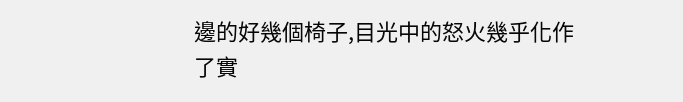邊的好幾個椅子,目光中的怒火幾乎化作了實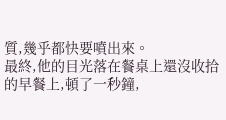質,幾乎都快要噴出來。
最終,他的目光落在餐桌上還沒收拾的早餐上,頓了一秒鐘,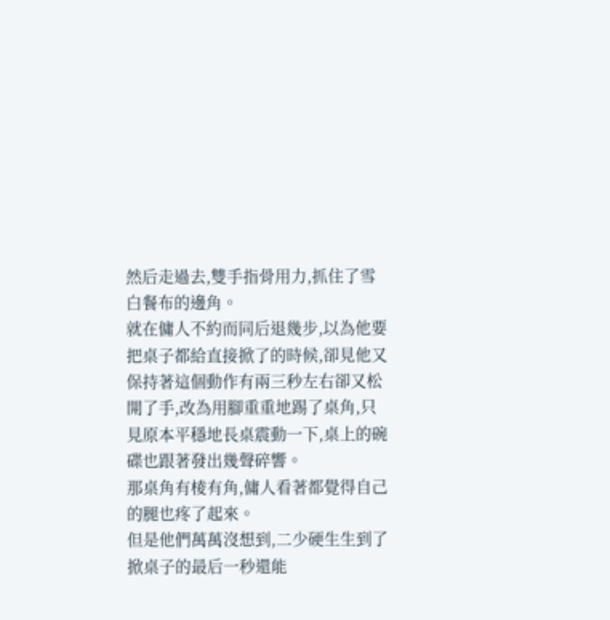然后走過去,雙手指骨用力,抓住了雪白餐布的邊角。
就在傭人不約而同后退幾步,以為他要把桌子都給直接掀了的時候,卻見他又保持著這個動作有兩三秒左右卻又松開了手,改為用腳重重地踢了桌角,只見原本平穩地長桌震動一下,桌上的碗碟也跟著發出幾聲碎響。
那桌角有棱有角,傭人看著都覺得自己的腿也疼了起來。
但是他們萬萬沒想到,二少硬生生到了掀桌子的最后一秒還能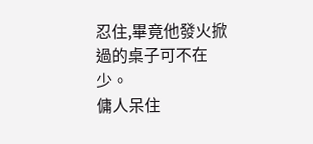忍住,畢竟他發火掀過的桌子可不在少。
傭人呆住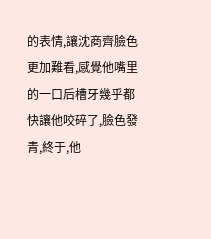的表情,讓沈商齊臉色更加難看,感覺他嘴里的一口后槽牙幾乎都快讓他咬碎了,臉色發青,終于,他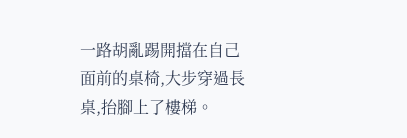一路胡亂踢開擋在自己面前的桌椅,大步穿過長桌,抬腳上了樓梯。